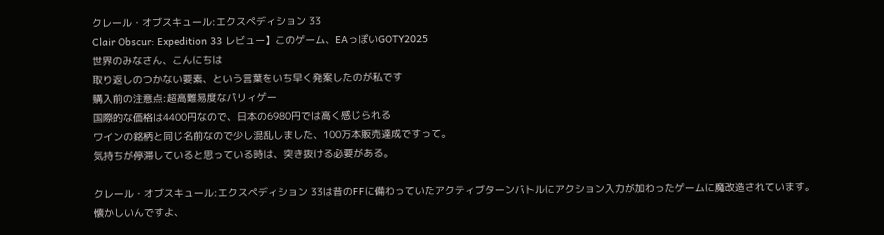クレール・オブスキュール:エクスペディション 33
Clair Obscur: Expedition 33 レビュー】このゲーム、EAっぽいGOTY2025
世界のみなさん、こんにちは
取り返しのつかない要素、という言葉をいち早く発案したのが私です
購入前の注意点:超高難易度なパリィゲー
国際的な価格は4400円なので、日本の6980円では高く感じられる
ワインの銘柄と同じ名前なので少し混乱しました、100万本販売達成ですって。
気持ちが停滞していると思っている時は、突き抜ける必要がある。

クレール・オブスキュール:エクスペディション 33は昔のFFに備わっていたアクティブターンバトルにアクション入力が加わったゲームに魔改造されています。
懐かしいんですよ、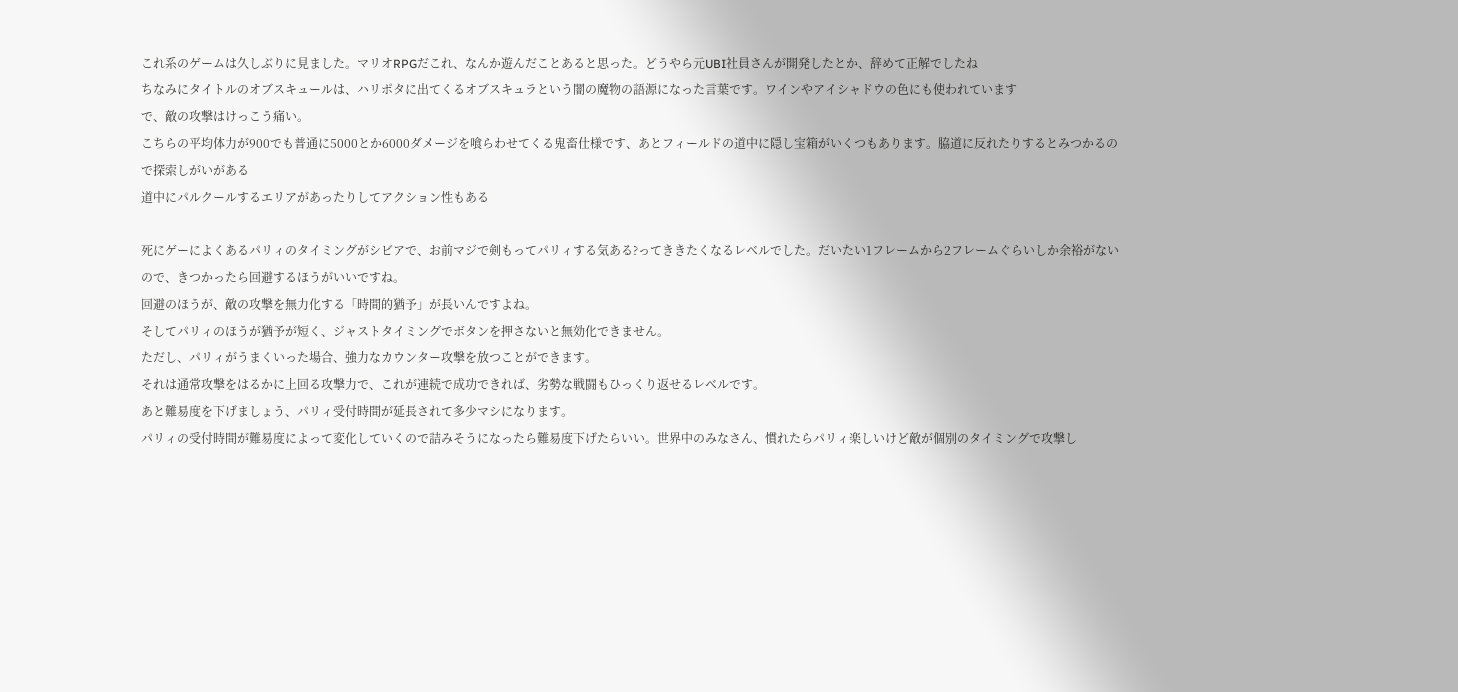これ系のゲームは久しぶりに見ました。マリオRPGだこれ、なんか遊んだことあると思った。どうやら元UBI社員さんが開発したとか、辞めて正解でしたね
ちなみにタイトルのオブスキュールは、ハリポタに出てくるオブスキュラという闇の魔物の語源になった言葉です。ワインやアイシャドウの色にも使われています
で、敵の攻撃はけっこう痛い。
こちらの平均体力が900でも普通に5000とか6000ダメージを喰らわせてくる鬼畜仕様です、あとフィールドの道中に隠し宝箱がいくつもあります。脇道に反れたりするとみつかるので探索しがいがある
道中にパルクールするエリアがあったりしてアクション性もある

死にゲーによくあるパリィのタイミングがシビアで、お前マジで剣もってパリィする気ある?ってききたくなるレベルでした。だいたい1フレームから2フレームぐらいしか余裕がないので、きつかったら回避するほうがいいですね。
回避のほうが、敵の攻撃を無力化する「時間的猶予」が長いんですよね。
そしてパリィのほうが猶予が短く、ジャストタイミングでボタンを押さないと無効化できません。
ただし、パリィがうまくいった場合、強力なカウンター攻撃を放つことができます。
それは通常攻撃をはるかに上回る攻撃力で、これが連続で成功できれば、劣勢な戦闘もひっくり返せるレベルです。
あと難易度を下げましょう、パリィ受付時間が延長されて多少マシになります。
パリィの受付時間が難易度によって変化していくので詰みそうになったら難易度下げたらいい。世界中のみなさん、慣れたらパリィ楽しいけど敵が個別のタイミングで攻撃し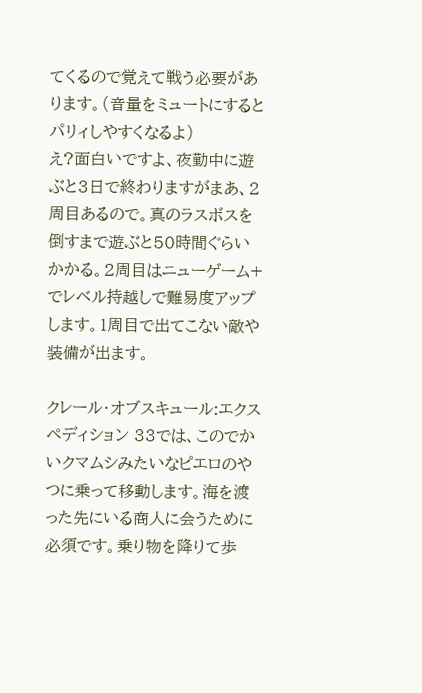てくるので覚えて戦う必要があります。(音量をミュートにするとパリィしやすくなるよ)
え?面白いですよ、夜勤中に遊ぶと3日で終わりますがまあ、2周目あるので。真のラスボスを倒すまで遊ぶと50時間ぐらいかかる。2周目はニューゲーム+でレベル持越しで難易度アップします。1周目で出てこない敵や装備が出ます。

クレール・オブスキュール:エクスペディション 33では、このでかいクマムシみたいなピエロのやつに乗って移動します。海を渡った先にいる商人に会うために必須です。乗り物を降りて歩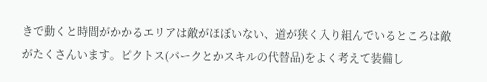きで動くと時間がかかるエリアは敵がほぼいない、道が狭く入り組んでいるところは敵がたくさんいます。ピクトス(パークとかスキルの代替品)をよく考えて装備し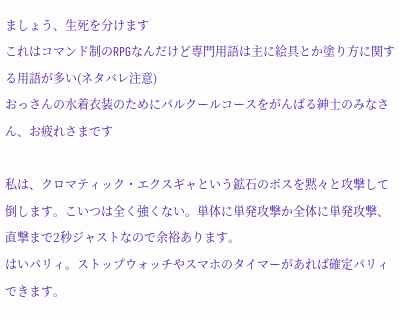ましょう、生死を分けます
これはコマンド制のRPGなんだけど専門用語は主に絵具とか塗り方に関する用語が多い(ネタバレ注意)
おっさんの水着衣装のためにパルクールコースをがんばる紳士のみなさん、お疲れさまです

私は、クロマティック・エクスギャという鉱石のボスを黙々と攻撃して倒します。こいつは全く強くない。単体に単発攻撃か全体に単発攻撃、直撃まで2秒ジャストなので余裕あります。
はいパリィ。ストップウォッチやスマホのタイマーがあれば確定パリィできます。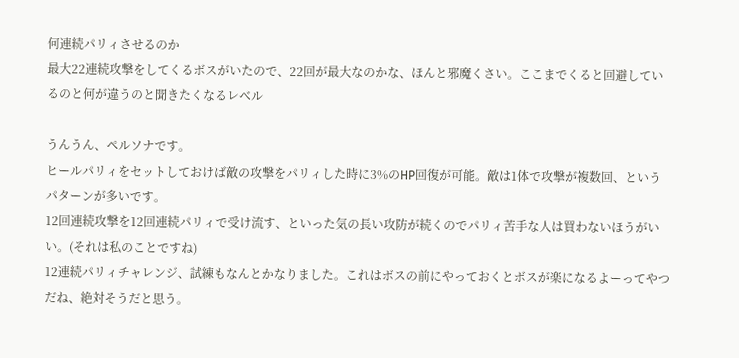何連続パリィさせるのか
最大22連続攻撃をしてくるボスがいたので、22回が最大なのかな、ほんと邪魔くさい。ここまでくると回避しているのと何が違うのと聞きたくなるレベル

うんうん、ペルソナです。
ヒールパリィをセットしておけば敵の攻撃をパリィした時に3%のHP回復が可能。敵は1体で攻撃が複数回、というパターンが多いです。
12回連続攻撃を12回連続パリィで受け流す、といった気の長い攻防が続くのでパリィ苦手な人は買わないほうがいい。(それは私のことですね)
12連続パリィチャレンジ、試練もなんとかなりました。これはボスの前にやっておくとボスが楽になるよーってやつだね、絶対そうだと思う。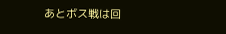あとボス戦は回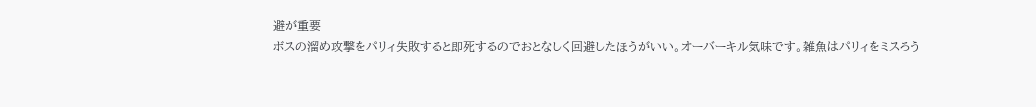避が重要
ボスの溜め攻撃をパリィ失敗すると即死するのでおとなしく回避したほうがいい。オーバーキル気味です。雑魚はパリィをミスろう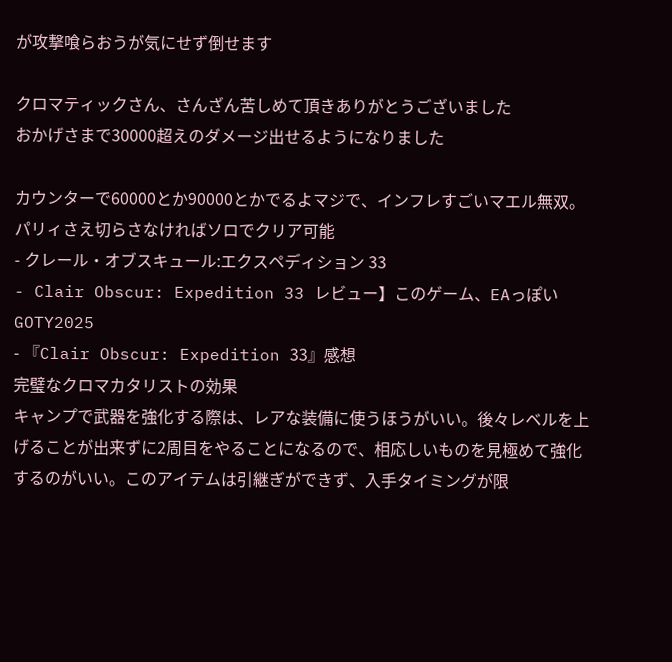が攻撃喰らおうが気にせず倒せます

クロマティックさん、さんざん苦しめて頂きありがとうございました
おかげさまで30000超えのダメージ出せるようになりました

カウンターで60000とか90000とかでるよマジで、インフレすごいマエル無双。パリィさえ切らさなければソロでクリア可能
- クレール・オブスキュール:エクスペディション 33
- Clair Obscur: Expedition 33 レビュー】このゲーム、EAっぽいGOTY2025
- 『Clair Obscur: Expedition 33』感想
完璧なクロマカタリストの効果
キャンプで武器を強化する際は、レアな装備に使うほうがいい。後々レベルを上げることが出来ずに2周目をやることになるので、相応しいものを見極めて強化するのがいい。このアイテムは引継ぎができず、入手タイミングが限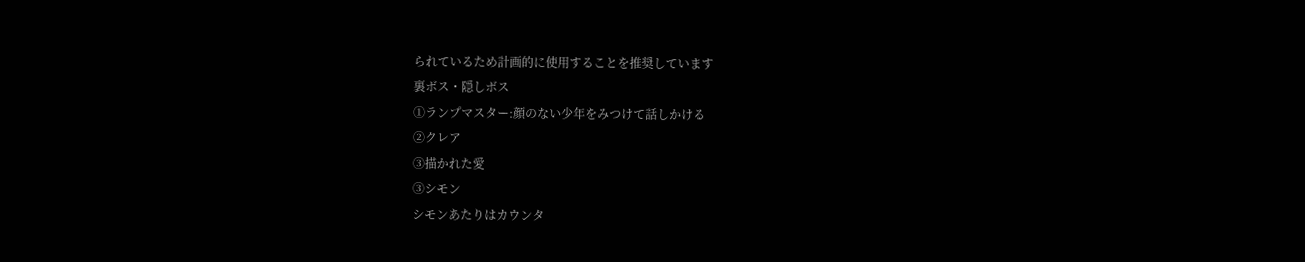られているため計画的に使用することを推奨しています
裏ボス・隠しボス
①ランプマスター:顔のない少年をみつけて話しかける
②クレア
③描かれた愛
③シモン
シモンあたりはカウンタ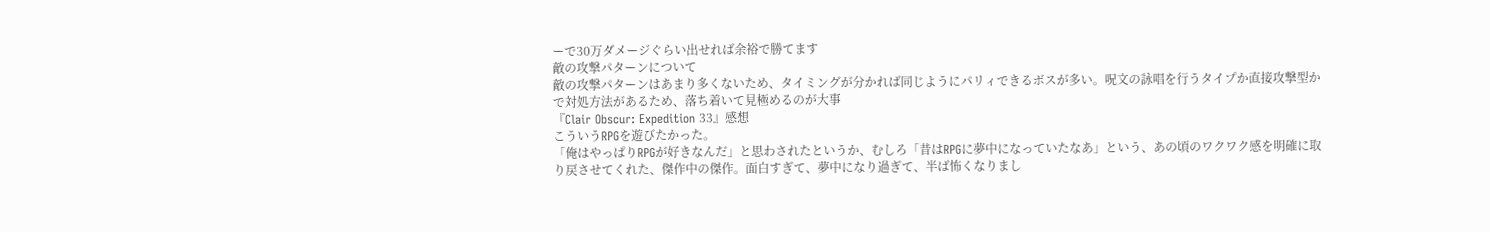ーで30万ダメージぐらい出せれば余裕で勝てます
敵の攻撃パターンについて
敵の攻撃パターンはあまり多くないため、タイミングが分かれば同じようにパリィできるボスが多い。呪文の詠唱を行うタイプか直接攻撃型かで対処方法があるため、落ち着いて見極めるのが大事
『Clair Obscur: Expedition 33』感想
こういうRPGを遊びたかった。
「俺はやっぱりRPGが好きなんだ」と思わされたというか、むしろ「昔はRPGに夢中になっていたなあ」という、あの頃のワクワク感を明確に取り戻させてくれた、傑作中の傑作。面白すぎて、夢中になり過ぎて、半ば怖くなりまし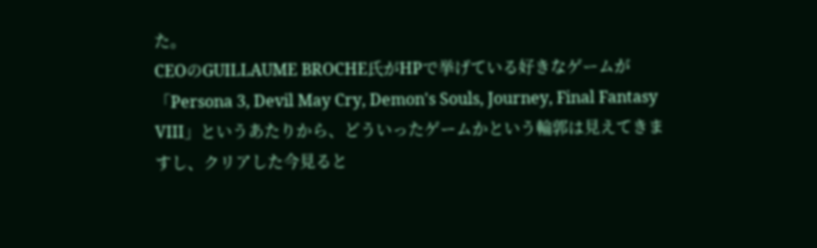た。
CEOのGUILLAUME BROCHE氏がHPで挙げている好きなゲームが「Persona 3, Devil May Cry, Demon's Souls, Journey, Final Fantasy VIII」というあたりから、どういったゲームかという輪郭は見えてきますし、クリアした今見ると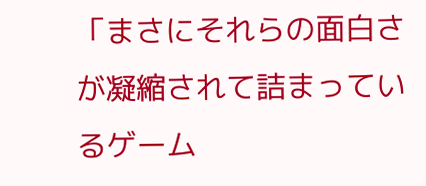「まさにそれらの面白さが凝縮されて詰まっているゲーム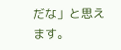だな」と思えます。